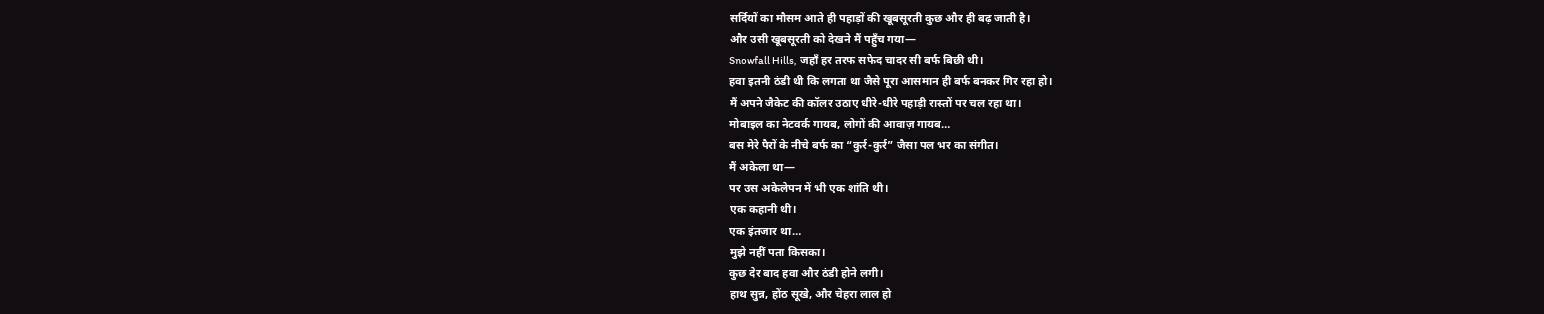सर्दियों का मौसम आते ही पहाड़ों की खूबसूरती कुछ और ही बढ़ जाती है।
और उसी खूबसूरती को देखने मैं पहुँच गया—
Snowfall Hills, जहाँ हर तरफ सफेद चादर सी बर्फ बिछी थी।
हवा इतनी ठंडी थी कि लगता था जैसे पूरा आसमान ही बर्फ बनकर गिर रहा हो।
मैं अपने जैकेट की कॉलर उठाए धीरे-धीरे पहाड़ी रास्तों पर चल रहा था।
मोबाइल का नेटवर्क गायब, लोगों की आवाज़ गायब…
बस मेरे पैरों के नीचे बर्फ का “कुर्र-कुर्र” जैसा पल भर का संगीत।
मैं अकेला था—
पर उस अकेलेपन में भी एक शांति थी।
एक कहानी थी।
एक इंतजार था…
मुझे नहीं पता किसका।
कुछ देर बाद हवा और ठंडी होने लगी।
हाथ सुन्न, होंठ सूखे, और चेहरा लाल हो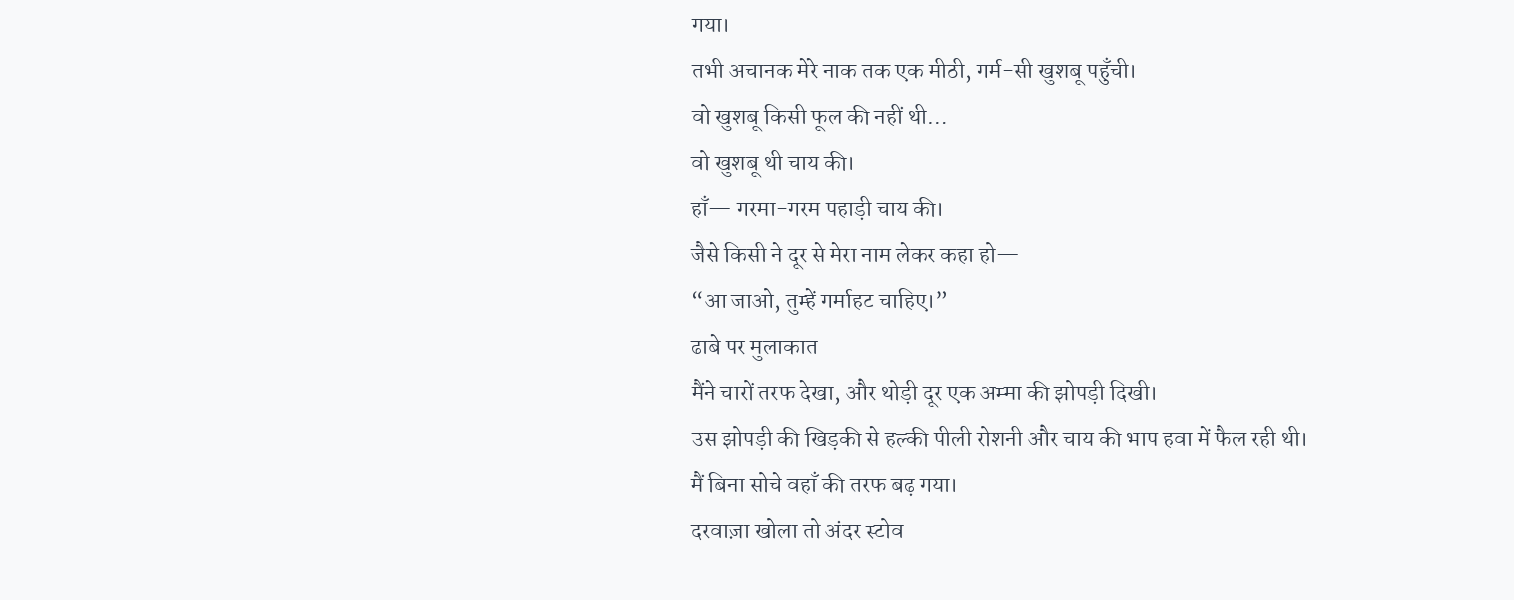गया।
तभी अचानक मेरे नाक तक एक मीठी, गर्म-सी खुशबू पहुँची।
वो खुशबू किसी फूल की नहीं थी…
वो खुशबू थी चाय की।
हाँ— गरमा-गरम पहाड़ी चाय की।
जैसे किसी ने दूर से मेरा नाम लेकर कहा हो—
“आ जाओ, तुम्हें गर्माहट चाहिए।”
ढाबे पर मुलाकात
मैंने चारों तरफ देखा, और थोड़ी दूर एक अम्मा की झोपड़ी दिखी।
उस झोपड़ी की खिड़की से हल्की पीली रोशनी और चाय की भाप हवा में फैल रही थी।
मैं बिना सोचे वहाँ की तरफ बढ़ गया।
दरवाज़ा खोला तो अंदर स्टोव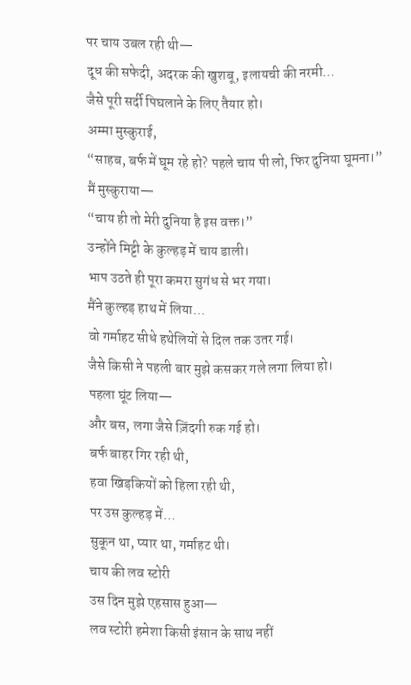पर चाय उबल रही थी—
दूध की सफेदी, अदरक की खुशबू, इलायची की नरमी…
जैसे पूरी सर्दी पिघलाने के लिए तैयार हो।
अम्मा मुस्कुराई,
“साहब, बर्फ में घूम रहे हो? पहले चाय पी लो, फिर दुनिया घूमना।”
मैं मुस्कुराया—
“चाय ही तो मेरी दुनिया है इस वक्त।”
उन्होंने मिट्टी के कुल्हड़ में चाय डाली।
भाप उठते ही पूरा कमरा सुगंध से भर गया।
मैंने कुल्हड़ हाथ में लिया…
वो गर्माहट सीधे हथेलियों से दिल तक उतर गई।
जैसे किसी ने पहली बार मुझे कसकर गले लगा लिया हो।
पहला घूंट लिया—
और बस, लगा जैसे ज़िंदगी रुक गई हो।
बर्फ बाहर गिर रही थी,
हवा खिड़कियों को हिला रही थी,
पर उस कुल्हड़ में…
सुकून था, प्यार था, गर्माहट थी।
चाय की लव स्टोरी
उस दिन मुझे एहसास हुआ—
लव स्टोरी हमेशा किसी इंसान के साथ नहीं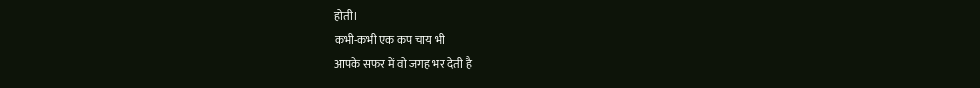होती।
कभी-कभी एक कप चाय भी
आपके सफर में वो जगह भर देती है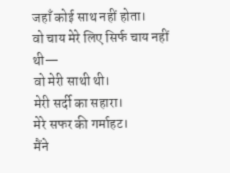जहाँ कोई साथ नहीं होता।
वो चाय मेरे लिए सिर्फ चाय नहीं थी—
वो मेरी साथी थी।
मेरी सर्दी का सहारा।
मेरे सफर की गर्माहट।
मैंने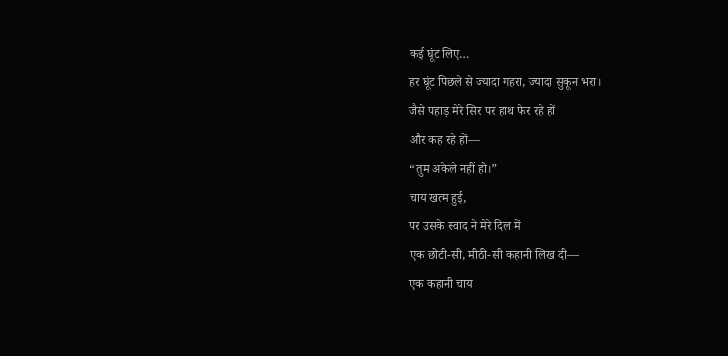कई घूंट लिए…
हर घूंट पिछले से ज्यादा गहरा, ज्यादा सुकून भरा।
जैसे पहाड़ मेरे सिर पर हाथ फेर रहे हों
और कह रहे हों—
“तुम अकेले नहीं हो।”
चाय खत्म हुई,
पर उसके स्वाद ने मेरे दिल में
एक छोटी-सी, मीठी-सी कहानी लिख दी—
एक कहानी चाय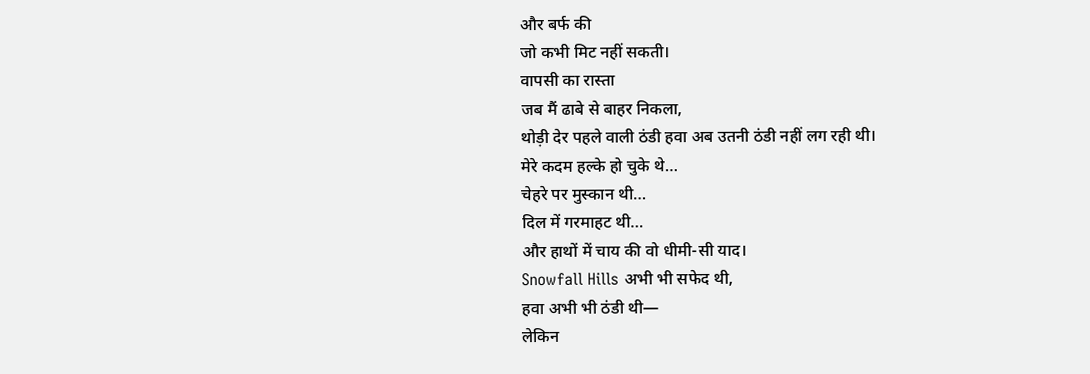और बर्फ की
जो कभी मिट नहीं सकती।
वापसी का रास्ता
जब मैं ढाबे से बाहर निकला,
थोड़ी देर पहले वाली ठंडी हवा अब उतनी ठंडी नहीं लग रही थी।
मेरे कदम हल्के हो चुके थे…
चेहरे पर मुस्कान थी…
दिल में गरमाहट थी…
और हाथों में चाय की वो धीमी-सी याद।
Snowfall Hills अभी भी सफेद थी,
हवा अभी भी ठंडी थी—
लेकिन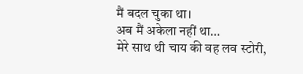मैं बदल चुका था।
अब मैं अकेला नहीं था…
मेरे साथ थी चाय की वह लव स्टोरी,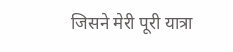जिसने मेरी पूरी यात्रा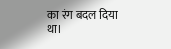का रंग बदल दिया था।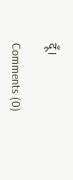दूँ।

Comments (0)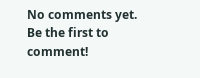No comments yet. Be the first to comment!